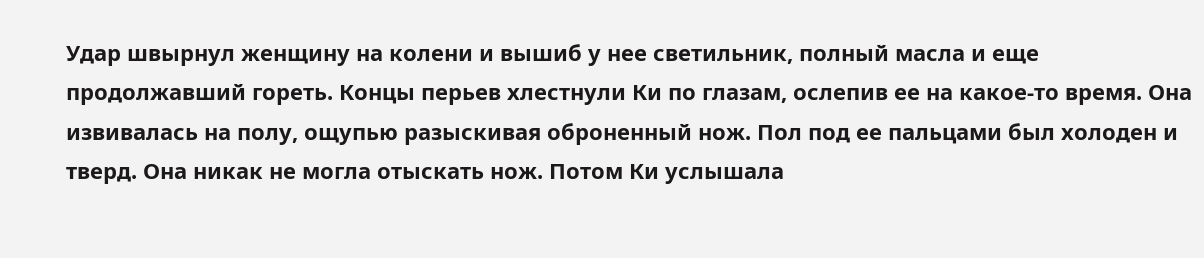Удар швырнул женщину на колени и вышиб у нее светильник, полный масла и еще продолжавший гореть. Концы перьев хлестнули Ки по глазам, ослепив ее на какое-то время. Она извивалась на полу, ощупью разыскивая оброненный нож. Пол под ее пальцами был холоден и тверд. Она никак не могла отыскать нож. Потом Ки услышала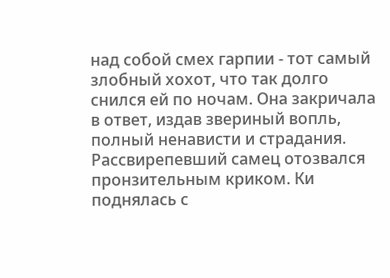над собой смех гарпии - тот самый злобный хохот, что так долго снился ей по ночам. Она закричала в ответ, издав звериный вопль, полный ненависти и страдания. Рассвирепевший самец отозвался пронзительным криком. Ки поднялась с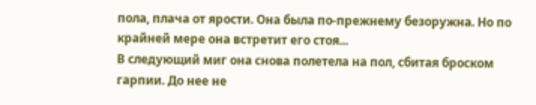пола, плача от ярости. Она была по-прежнему безоружна. Но по крайней мере она встретит его стоя...
В следующий миг она снова полетела на пол, сбитая броском гарпии. До нее не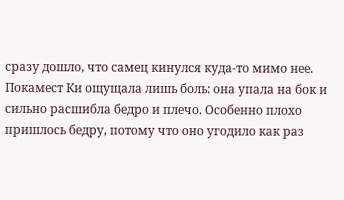сразу дошло, что самец кинулся куда-то мимо нее. Покамест Ки ощущала лишь боль: она упала на бок и сильно расшибла бедро и плечо. Особенно плохо пришлось бедру, потому что оно угодило как раз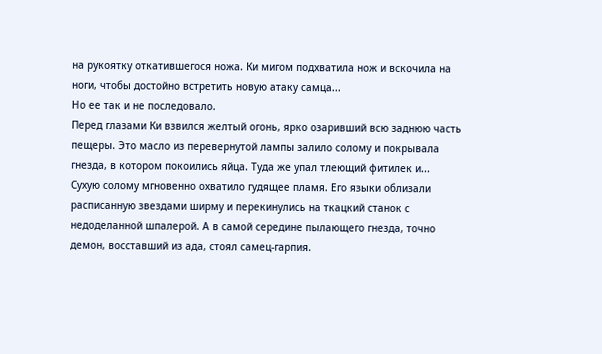на рукоятку откатившегося ножа. Ки мигом подхватила нож и вскочила на ноги, чтобы достойно встретить новую атаку самца...
Но ее так и не последовало.
Перед глазами Ки взвился желтый огонь, ярко озаривший всю заднюю часть пещеры. Это масло из перевернутой лампы залило солому и покрывала гнезда, в котором покоились яйца. Туда же упал тлеющий фитилек и...
Сухую солому мгновенно охватило гудящее пламя. Его языки облизали расписанную звездами ширму и перекинулись на ткацкий станок с недоделанной шпалерой. А в самой середине пылающего гнезда, точно демон, восставший из ада, стоял самец-гарпия.